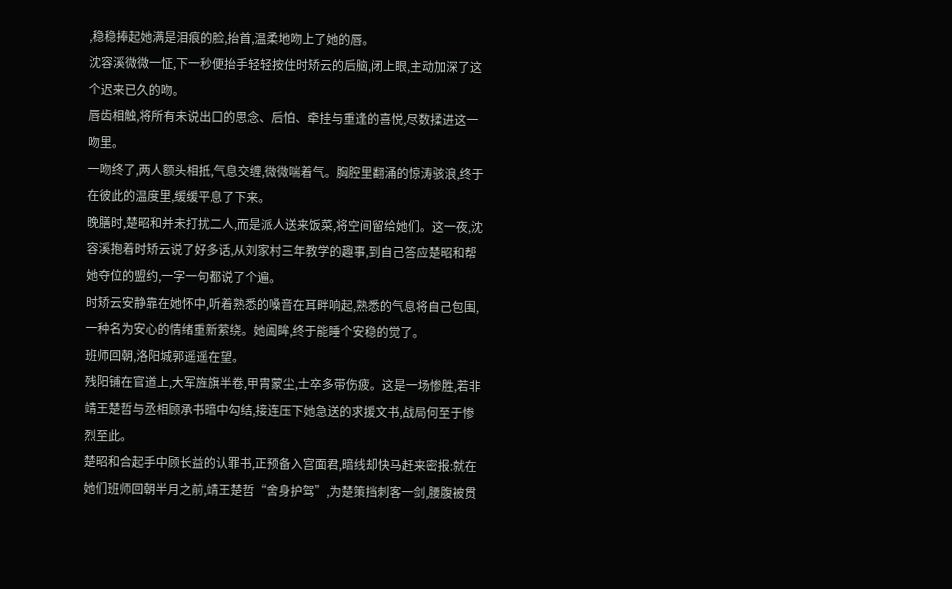,稳稳捧起她满是泪痕的脸,抬首,温柔地吻上了她的唇。
沈容溪微微一怔,下一秒便抬手轻轻按住时矫云的后脑,闭上眼,主动加深了这个迟来已久的吻。
唇齿相触,将所有未说出口的思念、后怕、牵挂与重逢的喜悦,尽数揉进这一吻里。
一吻终了,两人额头相抵,气息交缠,微微喘着气。胸腔里翻涌的惊涛骇浪,终于在彼此的温度里,缓缓平息了下来。
晚膳时,楚昭和并未打扰二人,而是派人送来饭菜,将空间留给她们。这一夜,沈容溪抱着时矫云说了好多话,从刘家村三年教学的趣事,到自己答应楚昭和帮她夺位的盟约,一字一句都说了个遍。
时矫云安静靠在她怀中,听着熟悉的嗓音在耳畔响起,熟悉的气息将自己包围,一种名为安心的情绪重新萦绕。她阖眸,终于能睡个安稳的觉了。
班师回朝,洛阳城郭遥遥在望。
残阳铺在官道上,大军旌旗半卷,甲胄蒙尘,士卒多带伤疲。这是一场惨胜,若非靖王楚哲与丞相顾承书暗中勾结,接连压下她急送的求援文书,战局何至于惨烈至此。
楚昭和合起手中顾长益的认罪书,正预备入宫面君,暗线却快马赶来密报:就在她们班师回朝半月之前,靖王楚哲“舍身护驾”,为楚策挡刺客一剑,腰腹被贯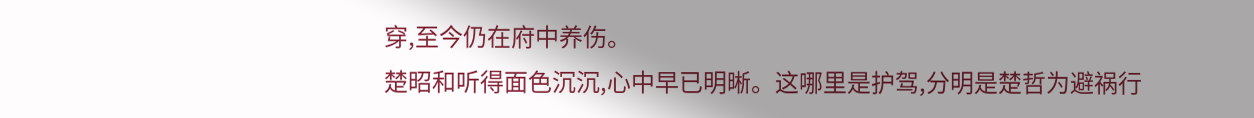穿,至今仍在府中养伤。
楚昭和听得面色沉沉,心中早已明晰。这哪里是护驾,分明是楚哲为避祸行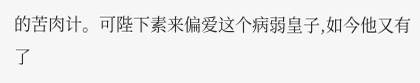的苦肉计。可陛下素来偏爱这个病弱皇子,如今他又有了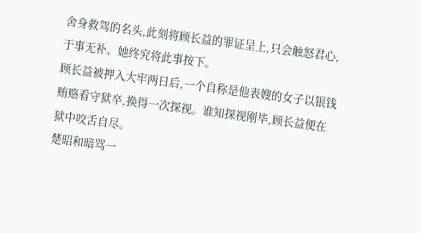舍身救驾的名头,此刻将顾长益的罪证呈上,只会触怒君心,于事无补。她终究将此事按下。
顾长益被押入大牢两日后,一个自称是他表嫂的女子以银钱贿赂看守狱卒,换得一次探视。谁知探视刚毕,顾长益便在狱中咬舌自尽。
楚昭和暗骂一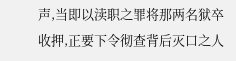声,当即以渎职之罪将那两名狱卒收押,正要下令彻查背后灭口之人